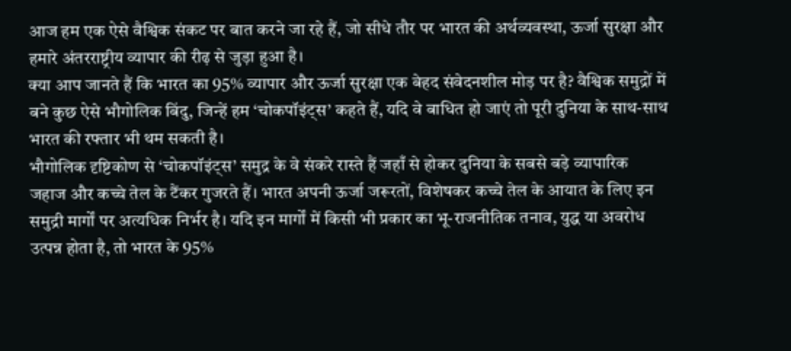आज हम एक ऐसे वैश्विक संकट पर बात करने जा रहे हैं, जो सीधे तौर पर भारत की अर्थव्यवस्था, ऊर्जा सुरक्षा और हमारे अंतरराष्ट्रीय व्यापार की रीढ़ से जुड़ा हुआ है।
क्या आप जानते हैं कि भारत का 95% व्यापार और ऊर्जा सुरक्षा एक बेहद संवेदनशील मोड़ पर है? वैश्विक समुद्रों में बने कुछ ऐसे भौगोलिक बिंदु, जिन्हें हम ‘चोकपॉइंट्स’ कहते हैं, यदि वे बाधित हो जाएं तो पूरी दुनिया के साथ-साथ भारत की रफ्तार भी थम सकती है।
भौगोलिक दृष्टिकोण से ‘चोकपॉइंट्स’ समुद्र के वे संकरे रास्ते हैं जहाँ से होकर दुनिया के सबसे बड़े व्यापारिक जहाज और कच्चे तेल के टैंकर गुजरते हैं। भारत अपनी ऊर्जा जरूरतों, विशेषकर कच्चे तेल के आयात के लिए इन समुद्री मार्गों पर अत्यधिक निर्भर है। यदि इन मार्गों में किसी भी प्रकार का भू-राजनीतिक तनाव, युद्ध या अवरोध उत्पन्न होता है, तो भारत के 95%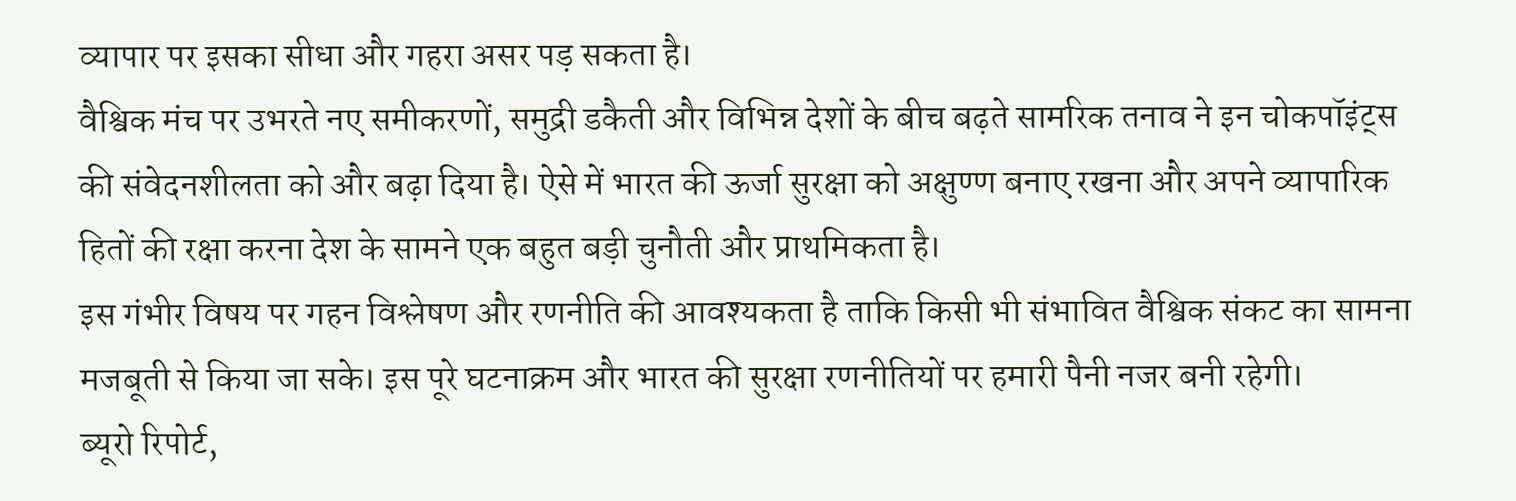व्यापार पर इसका सीधा और गहरा असर पड़ सकता है।
वैश्विक मंच पर उभरते नए समीकरणों, समुद्री डकैती और विभिन्न देशों के बीच बढ़ते सामरिक तनाव ने इन चोकपॉइंट्स की संवेदनशीलता को और बढ़ा दिया है। ऐसे में भारत की ऊर्जा सुरक्षा को अक्षुण्ण बनाए रखना और अपने व्यापारिक हितों की रक्षा करना देश के सामने एक बहुत बड़ी चुनौती और प्राथमिकता है।
इस गंभीर विषय पर गहन विश्लेषण और रणनीति की आवश्यकता है ताकि किसी भी संभावित वैश्विक संकट का सामना मजबूती से किया जा सके। इस पूरे घटनाक्रम और भारत की सुरक्षा रणनीतियों पर हमारी पैनी नजर बनी रहेगी।
ब्यूरो रिपोर्ट,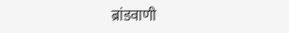ब्रांडवाणी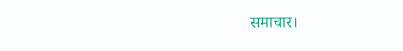समाचार।